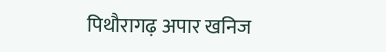पिथौरागढ़ अपार खनिज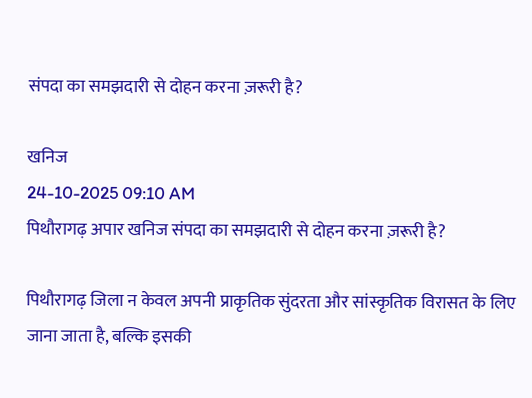संपदा का समझदारी से दोहन करना ज़रूरी है?

खनिज
24-10-2025 09:10 AM
पिथौरागढ़ अपार खनिज संपदा का समझदारी से दोहन करना ज़रूरी है?

पिथौरागढ़ जिला न केवल अपनी प्राकृतिक सुंदरता और सांस्कृतिक विरासत के लिए जाना जाता है, बल्कि इसकी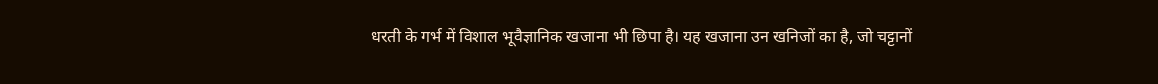धरती के गर्भ में विशाल भूवैज्ञानिक खजाना भी छिपा है। यह खजाना उन खनिजों का है, जो चट्टानों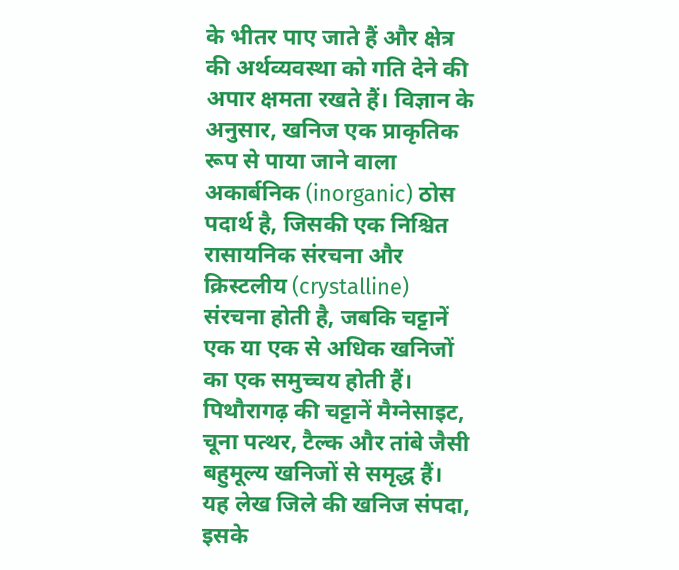के भीतर पाए जाते हैं और क्षेत्र की अर्थव्यवस्था को गति देने की अपार क्षमता रखते हैं। विज्ञान के अनुसार, खनिज एक प्राकृतिक रूप से पाया जाने वाला अकार्बनिक (inorganic) ठोस पदार्थ है, जिसकी एक निश्चित रासायनिक संरचना और क्रिस्टलीय (crystalline) संरचना होती है, जबकि चट्टानें एक या एक से अधिक खनिजों का एक समुच्चय होती हैं। पिथौरागढ़ की चट्टानें मैग्नेसाइट, चूना पत्थर, टैल्क और तांबे जैसी बहुमूल्य खनिजों से समृद्ध हैं। यह लेख जिले की खनिज संपदा, इसके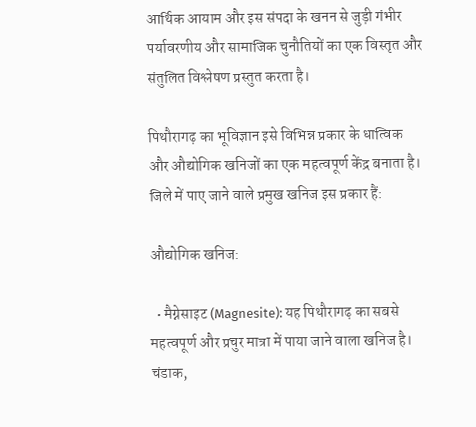आर्थिक आयाम और इस संपदा के खनन से जुड़ी गंभीर पर्यावरणीय और सामाजिक चुनौतियों का एक विस्तृत और संतुलित विश्लेषण प्रस्तुत करता है।

पिथौरागढ़ का भूविज्ञान इसे विभिन्न प्रकार के धात्विक और औद्योगिक खनिजों का एक महत्वपूर्ण केंद्र बनाता है। जिले में पाए जाने वाले प्रमुख खनिज इस प्रकार हैं:

औद्योगिक खनिज:

  • मैग्नेसाइट (Magnesite): यह पिथौरागढ़ का सबसे महत्वपूर्ण और प्रचुर मात्रा में पाया जाने वाला खनिज है। चंडाक,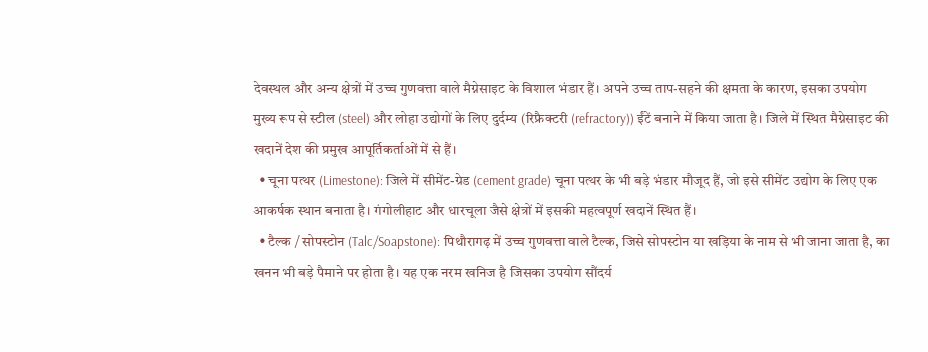देवस्थल और अन्य क्षेत्रों में उच्च गुणवत्ता वाले मैग्नेसाइट के विशाल भंडार हैं। अपने उच्च ताप-सहने की क्षमता के कारण, इसका उपयोग मुख्य रूप से स्टील (steel) और लोहा उद्योगों के लिए दुर्दम्य (रिफ्रैक्टरी (refractory)) ईंटें बनाने में किया जाता है। जिले में स्थित मैग्नेसाइट की खदानें देश की प्रमुख आपूर्तिकर्ताओं में से हैं।
  • चूना पत्थर (Limestone): जिले में सीमेंट-ग्रेड (cement grade) चूना पत्थर के भी बड़े भंडार मौजूद हैं, जो इसे सीमेंट उद्योग के लिए एक आकर्षक स्थान बनाता है। गंगोलीहाट और धारचूला जैसे क्षेत्रों में इसकी महत्वपूर्ण खदानें स्थित हैं।
  • टैल्क / सोपस्टोन (Talc/Soapstone): पिथौरागढ़ में उच्च गुणवत्ता वाले टैल्क, जिसे सोपस्टोन या खड़िया के नाम से भी जाना जाता है, का खनन भी बड़े पैमाने पर होता है। यह एक नरम खनिज है जिसका उपयोग सौंदर्य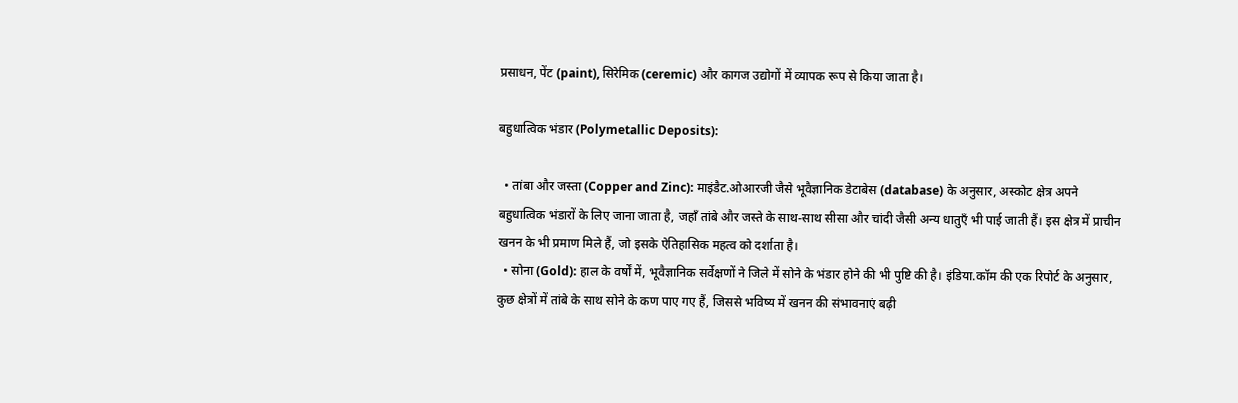प्रसाधन, पेंट (paint), सिरेमिक (ceremic) और कागज उद्योगों में व्यापक रूप से किया जाता है।

बहुधात्विक भंडार (Polymetallic Deposits):

  • तांबा और जस्ता (Copper and Zinc): माइंडैट.ओआरजी जैसे भूवैज्ञानिक डेटाबेस (database) के अनुसार, अस्कोट क्षेत्र अपने बहुधात्विक भंडारों के लिए जाना जाता है, जहाँ तांबे और जस्ते के साथ-साथ सीसा और चांदी जैसी अन्य धातुएँ भी पाई जाती हैं। इस क्षेत्र में प्राचीन खनन के भी प्रमाण मिले हैं, जो इसके ऐतिहासिक महत्व को दर्शाता है।
  • सोना (Gold): हाल के वर्षों में, भूवैज्ञानिक सर्वेक्षणों ने जिले में सोने के भंडार होने की भी पुष्टि की है। इंडिया.कॉम की एक रिपोर्ट के अनुसार, कुछ क्षेत्रों में तांबे के साथ सोने के कण पाए गए हैं, जिससे भविष्य में खनन की संभावनाएं बढ़ी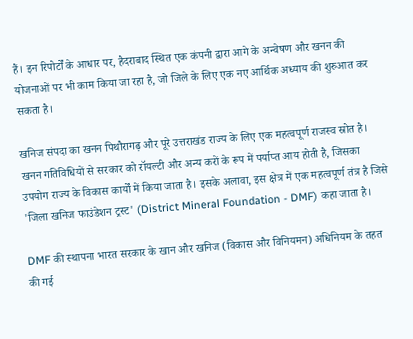हैं। इन रिपोर्टों के आधार पर, हैदराबाद स्थित एक कंपनी द्वारा आगे के अन्वेषण और खनन की योजनाओं पर भी काम किया जा रहा है, जो जिले के लिए एक नए आर्थिक अध्याय की शुरुआत कर सकता है।

खनिज संपदा का खनन पिथौरागढ़ और पूरे उत्तराखंड राज्य के लिए एक महत्वपूर्ण राजस्व स्रोत है। खनन गतिविधियों से सरकार को रॉयल्टी और अन्य करों के रूप में पर्याप्त आय होती है, जिसका उपयोग राज्य के विकास कार्यों में किया जाता है। इसके अलावा, इस क्षेत्र में एक महत्वपूर्ण तंत्र है जिसे 'जिला खनिज फाउंडेशन ट्रस्ट' (District Mineral Foundation - DMF) कहा जाता है।

DMF की स्थापना भारत सरकार के खान और खनिज (विकास और विनियमन) अधिनियम के तहत की गई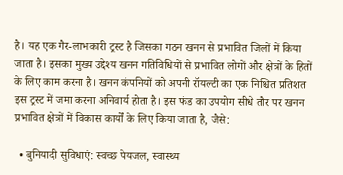है। यह एक गैर-लाभकारी ट्रस्ट है जिसका गठन खनन से प्रभावित जिलों में किया जाता है। इसका मुख्य उद्देश्य खनन गतिविधियों से प्रभावित लोगों और क्षेत्रों के हितों के लिए काम करना है। खनन कंपनियों को अपनी रॉयल्टी का एक निश्चित प्रतिशत इस ट्रस्ट में जमा करना अनिवार्य होता है। इस फंड का उपयोग सीधे तौर पर खनन प्रभावित क्षेत्रों में विकास कार्यों के लिए किया जाता है, जैसे:

  • बुनियादी सुविधाएं: स्वच्छ पेयजल, स्वास्थ्य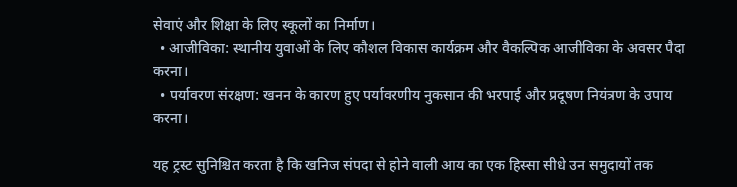सेवाएं और शिक्षा के लिए स्कूलों का निर्माण।
  • आजीविका: स्थानीय युवाओं के लिए कौशल विकास कार्यक्रम और वैकल्पिक आजीविका के अवसर पैदा करना।
  • पर्यावरण संरक्षण: खनन के कारण हुए पर्यावरणीय नुकसान की भरपाई और प्रदूषण नियंत्रण के उपाय करना।

यह ट्रस्ट सुनिश्चित करता है कि खनिज संपदा से होने वाली आय का एक हिस्सा सीधे उन समुदायों तक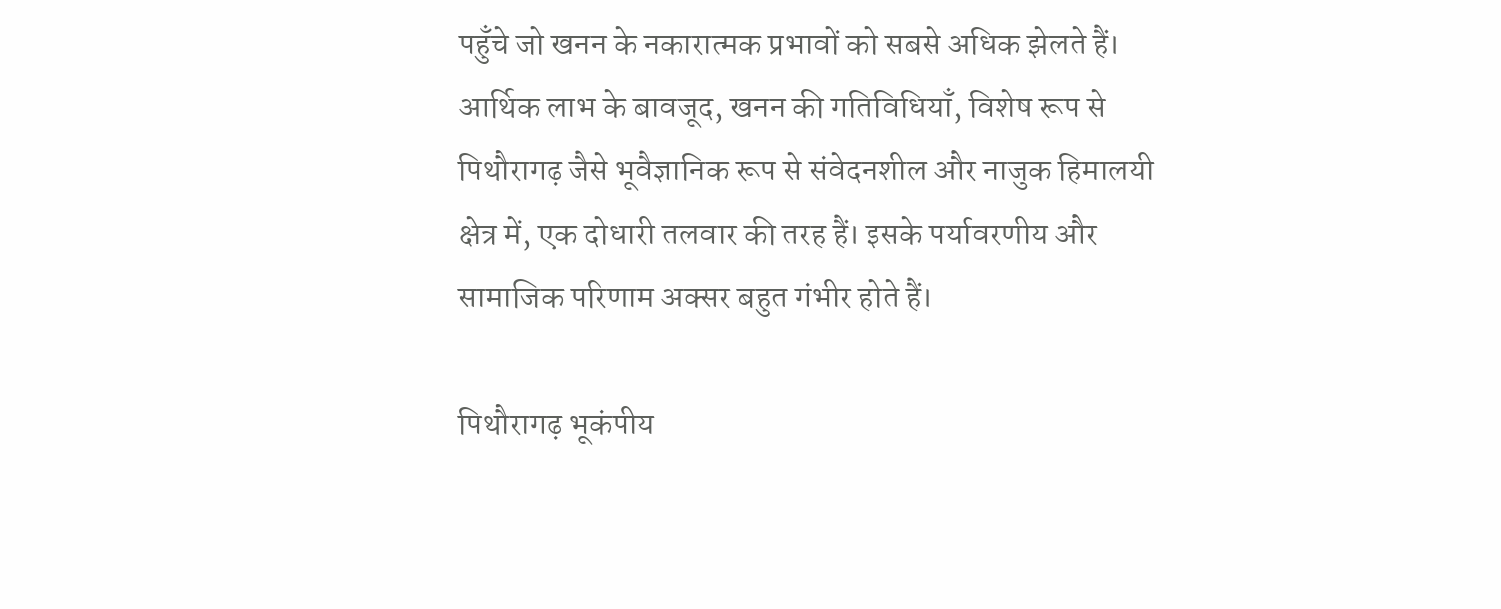पहुँचे जो खनन के नकारात्मक प्रभावों को सबसे अधिक झेलते हैं। आर्थिक लाभ के बावजूद, खनन की गतिविधियाँ, विशेष रूप से पिथौरागढ़ जैसे भूवैज्ञानिक रूप से संवेदनशील और नाजुक हिमालयी क्षेत्र में, एक दोधारी तलवार की तरह हैं। इसके पर्यावरणीय और सामाजिक परिणाम अक्सर बहुत गंभीर होते हैं।

पिथौरागढ़ भूकंपीय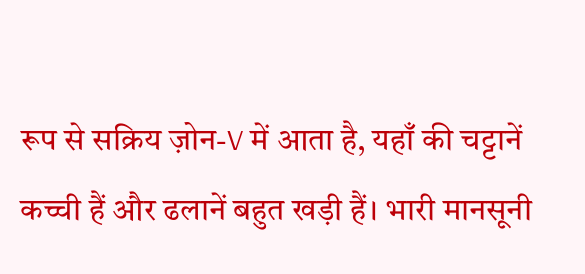रूप से सक्रिय ज़ोन-V में आता है, यहाँ की चट्टानें कच्ची हैं और ढलानें बहुत खड़ी हैं। भारी मानसूनी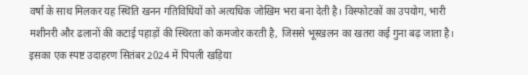वर्षा के साथ मिलकर यह स्थिति खनन गतिविधियों को अत्यधिक जोखिम भरा बना देती है। विस्फोटकों का उपयोग, भारी मशीनरी और ढलानों की कटाई पहाड़ों की स्थिरता को कमजोर करती है, जिससे भूस्खलन का खतरा कई गुना बढ़ जाता है। इसका एक स्पष्ट उदाहरण सितंबर 2024 में पिपली खड़िया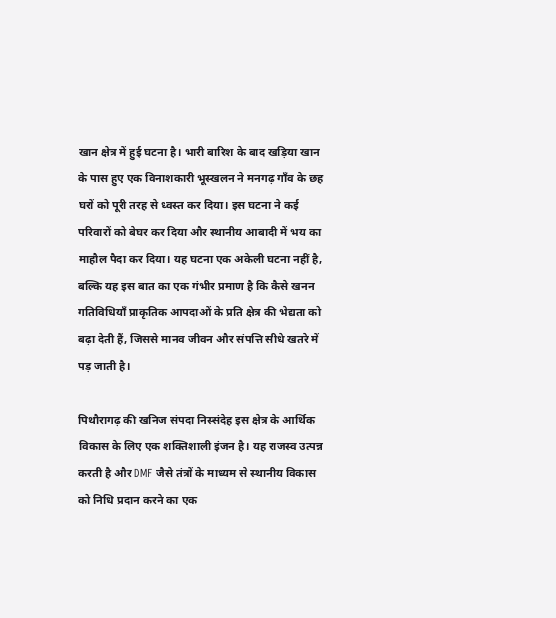खान क्षेत्र में हुई घटना है। भारी बारिश के बाद खड़िया खान के पास हुए एक विनाशकारी भूस्खलन ने मनगढ़ गाँव के छह घरों को पूरी तरह से ध्वस्त कर दिया। इस घटना ने कई परिवारों को बेघर कर दिया और स्थानीय आबादी में भय का माहौल पैदा कर दिया। यह घटना एक अकेली घटना नहीं है, बल्कि यह इस बात का एक गंभीर प्रमाण है कि कैसे खनन गतिविधियाँ प्राकृतिक आपदाओं के प्रति क्षेत्र की भेद्यता को बढ़ा देती हैं, जिससे मानव जीवन और संपत्ति सीधे खतरे में पड़ जाती है।

पिथौरागढ़ की खनिज संपदा निस्संदेह इस क्षेत्र के आर्थिक विकास के लिए एक शक्तिशाली इंजन है। यह राजस्व उत्पन्न करती है और DMF जैसे तंत्रों के माध्यम से स्थानीय विकास को निधि प्रदान करने का एक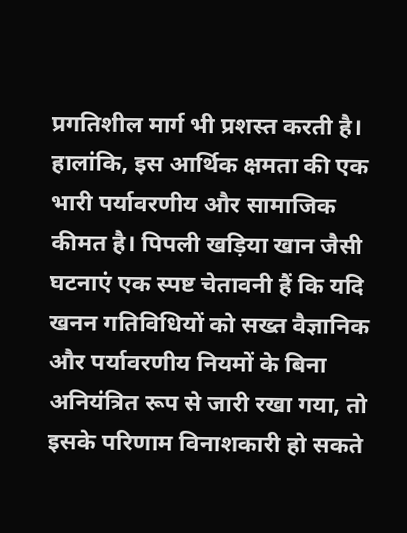प्रगतिशील मार्ग भी प्रशस्त करती है। हालांकि, इस आर्थिक क्षमता की एक भारी पर्यावरणीय और सामाजिक कीमत है। पिपली खड़िया खान जैसी घटनाएं एक स्पष्ट चेतावनी हैं कि यदि खनन गतिविधियों को सख्त वैज्ञानिक और पर्यावरणीय नियमों के बिना अनियंत्रित रूप से जारी रखा गया, तो इसके परिणाम विनाशकारी हो सकते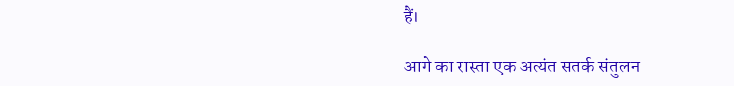हैं।

आगे का रास्ता एक अत्यंत सतर्क संतुलन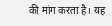की मांग करता है। यह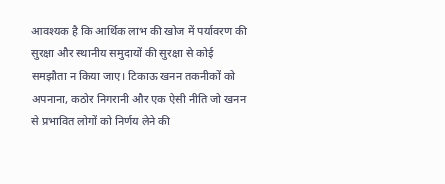आवश्यक है कि आर्थिक लाभ की खोज में पर्यावरण की सुरक्षा और स्थानीय समुदायों की सुरक्षा से कोई समझौता न किया जाए। टिकाऊ खनन तकनीकों को अपनाना, कठोर निगरानी और एक ऐसी नीति जो खनन से प्रभावित लोगों को निर्णय लेने की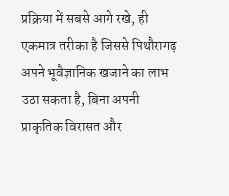प्रक्रिया में सबसे आगे रखे, ही एकमात्र तरीका है जिससे पिथौरागढ़ अपने भूवैज्ञानिक खजाने का लाभ उठा सकता है, बिना अपनी प्राकृतिक विरासत और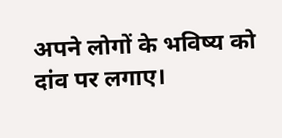अपने लोगों के भविष्य को दांव पर लगाए।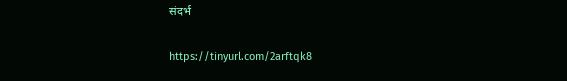संदर्भ

https://tinyurl.com/2arftqk8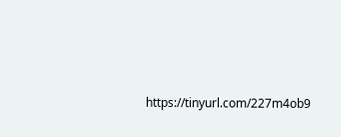https://tinyurl.com/227m4ob9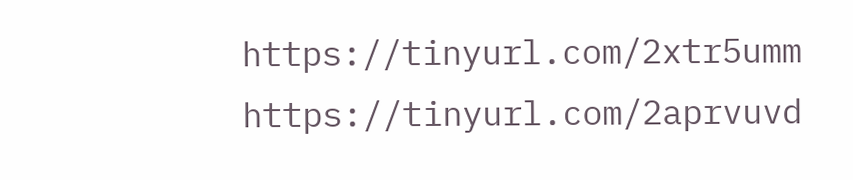https://tinyurl.com/2xtr5umm
https://tinyurl.com/2aprvuvd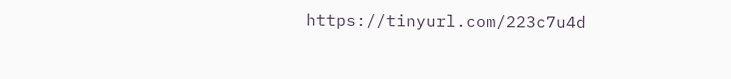https://tinyurl.com/223c7u4d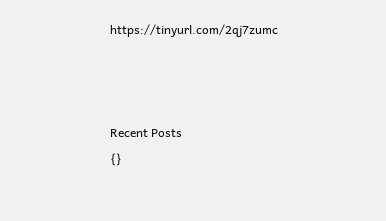https://tinyurl.com/2qj7zumc



Recent Posts
{}